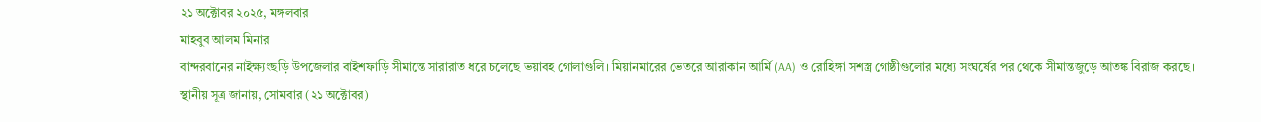২১ অক্টোবর ২০২৫, মঙ্গলবার
মাহবুব আলম মিনার
বান্দরবানের নাইক্ষ্যংছড়ি উপজেলার বাইশফাড়ি সীমান্তে সারারাত ধরে চলেছে ভয়াবহ গোলাগুলি। মিয়ানমারের ভেতরে আরাকান আর্মি (AA) ও রোহিঙ্গা সশস্ত্র গোষ্ঠীগুলোর মধ্যে সংঘর্ষের পর থেকে সীমান্তজুড়ে আতঙ্ক বিরাজ করছে।
স্থানীয় সূত্র জানায়, সোমবার (২১ অক্টোবর)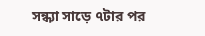সন্ধ্যা সাড়ে ৭টার পর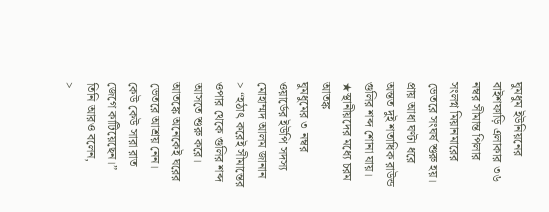ঘুমধুম ইউনিয়নের বাইশফাড়ি এলাকার ৩৬ নম্বর সীমান্ত পিলার সংলগ্ন মিয়ানমারের ভেতরে সংঘর্ষ শুরু হয়। প্রায় আধা ঘণ্টা ধরে অন্তত দুই শতাধিক রাউন্ড গুলির শব্দ শোনা যায়।
★স্থানীয়দের মধ্যে চরম আতঙ্ক
ঘুমধুমের ৩ নম্বর ওয়ার্ডের ইউপি সদস্য মোহাম্মদ আলম জানান
> “হঠাৎ করেই সীমান্তের ওপার থেকে গুলির শব্দ আসতে শুরু করে। আতঙ্কে অনেকেই ঘরের ভেতরে আশ্রয় নেন। কেউ কেউ সারা রাত জেগে কাটিয়েছেন।”
তিনি আরও বলেন,
>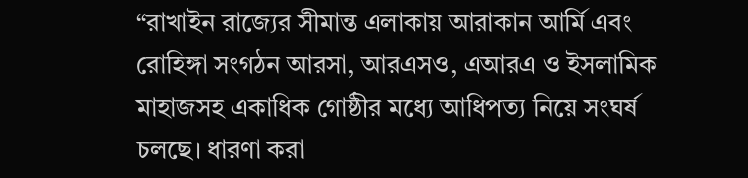“রাখাইন রাজ্যের সীমান্ত এলাকায় আরাকান আর্মি এবং রোহিঙ্গা সংগঠন আরসা, আরএসও, এআরএ ও ইসলামিক মাহাজসহ একাধিক গোষ্ঠীর মধ্যে আধিপত্য নিয়ে সংঘর্ষ চলছে। ধারণা করা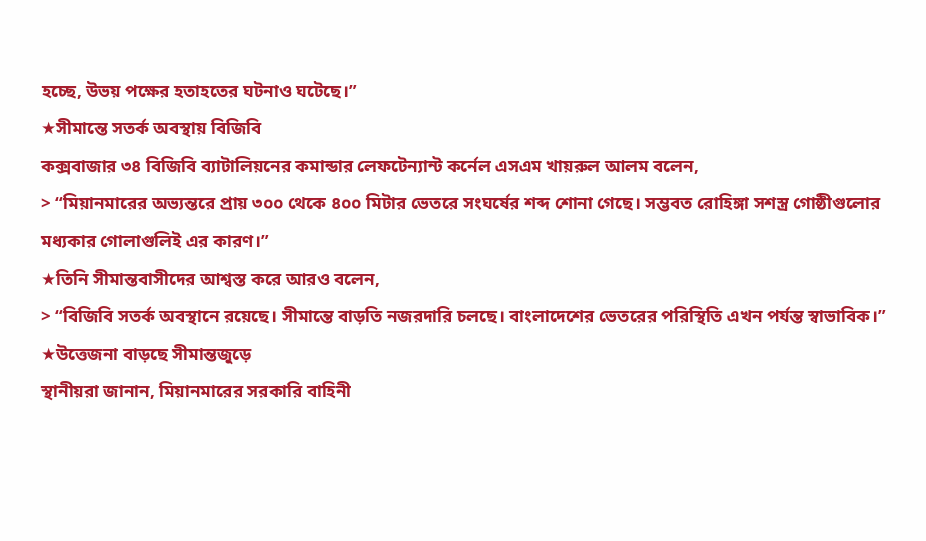হচ্ছে, উভয় পক্ষের হতাহতের ঘটনাও ঘটেছে।”
★সীমান্তে সতর্ক অবস্থায় বিজিবি
কক্সবাজার ৩৪ বিজিবি ব্যাটালিয়নের কমান্ডার লেফটেন্যান্ট কর্নেল এসএম খায়রুল আলম বলেন,
> “মিয়ানমারের অভ্যন্তরে প্রায় ৩০০ থেকে ৪০০ মিটার ভেতরে সংঘর্ষের শব্দ শোনা গেছে। সম্ভবত রোহিঙ্গা সশস্ত্র গোষ্ঠীগুলোর মধ্যকার গোলাগুলিই এর কারণ।”
★তিনি সীমান্তবাসীদের আশ্বস্ত করে আরও বলেন,
> “বিজিবি সতর্ক অবস্থানে রয়েছে। সীমান্তে বাড়তি নজরদারি চলছে। বাংলাদেশের ভেতরের পরিস্থিতি এখন পর্যন্ত স্বাভাবিক।”
★উত্তেজনা বাড়ছে সীমান্তজুড়ে
স্থানীয়রা জানান, মিয়ানমারের সরকারি বাহিনী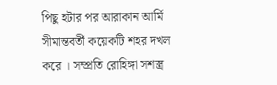পিছু হটার পর আরাকান আর্মি সীমান্তবর্তী কয়েকটি শহর দখল করে । সম্প্রতি রোহিঙ্গা সশস্ত্র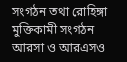সংগঠন তথা রোহিঙ্গা মুক্তিকামী সংগঠন আরসা ও আরএসও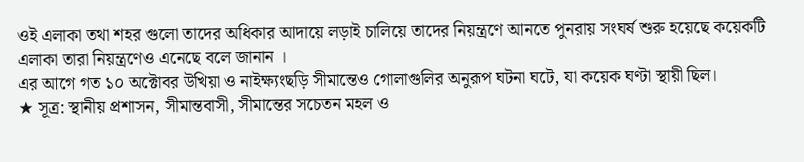ওই এলাকা তথা শহর গুলো তাদের অধিকার আদায়ে লড়াই চালিয়ে তাদের নিয়ন্ত্রণে আনতে পুনরায় সংঘর্ষ শুরু হয়েছে কয়েকটি এলাকা তারা নিয়ন্ত্রণেও এনেছে বলে জানান ।
এর আগে গত ১০ অক্টোবর উখিয়া ও নাইক্ষ্যংছড়ি সীমান্তেও গোলাগুলির অনুরূপ ঘটনা ঘটে, যা কয়েক ঘণ্টা স্থায়ী ছিল।
★ সূত্র: স্থানীয় প্রশাসন, সীমান্তবাসী, সীমান্তের সচেতন মহল ও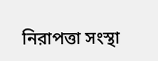নিরাপত্তা সংস্থা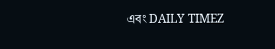এবং DAILY TIMEZ